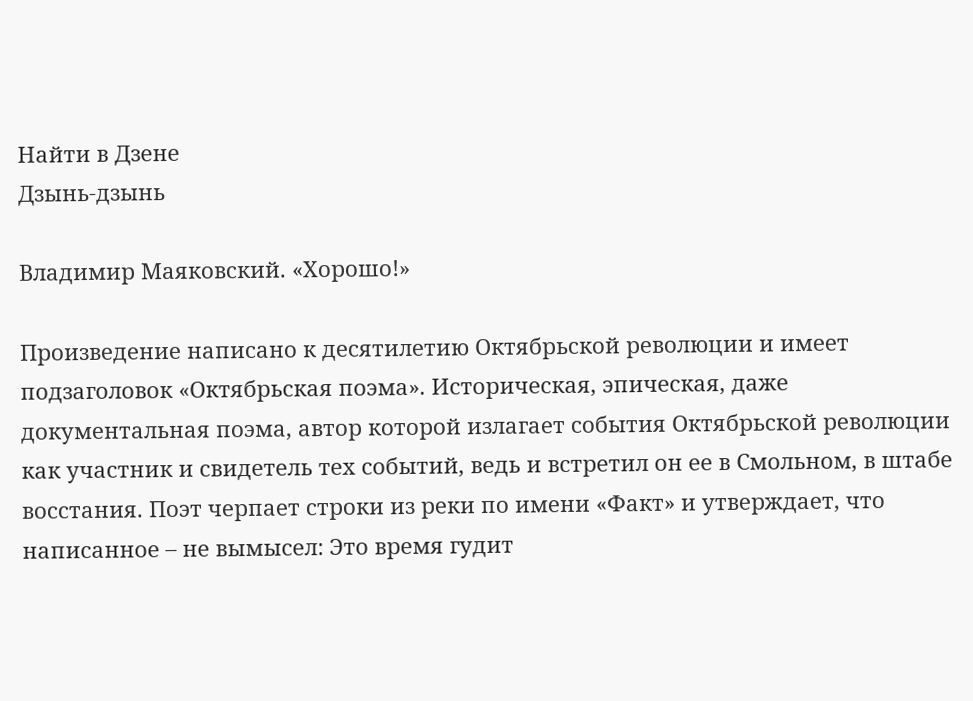Найти в Дзене
Дзынь-дзынь

Владимир Маяковский. «Хорошо!»

Произведение написано к десятилетию Октябрьской революции и имеет подзаголовок «Октябрьская поэма». Историческая, эпическая, даже документальная поэма, автор которой излагает события Октябрьской революции как участник и свидетель тех событий, ведь и встретил он ее в Смольном, в штабе восстания. Поэт черпает строки из реки по имени «Факт» и утверждает, что написанное – не вымысел: Это время гудит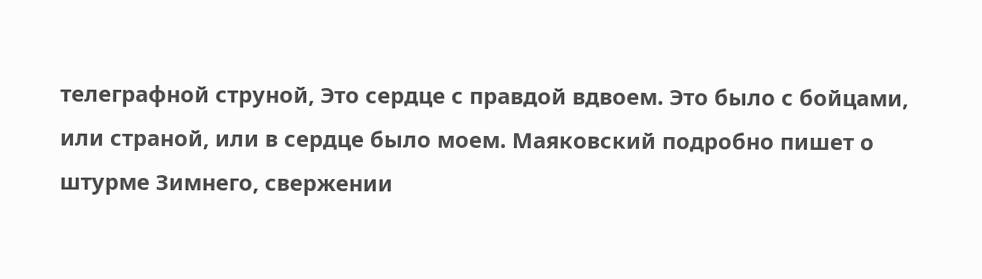телеграфной струной, Это сердце с правдой вдвоем. Это было с бойцами, или страной, или в сердце было моем. Маяковский подробно пишет о штурме Зимнего, свержении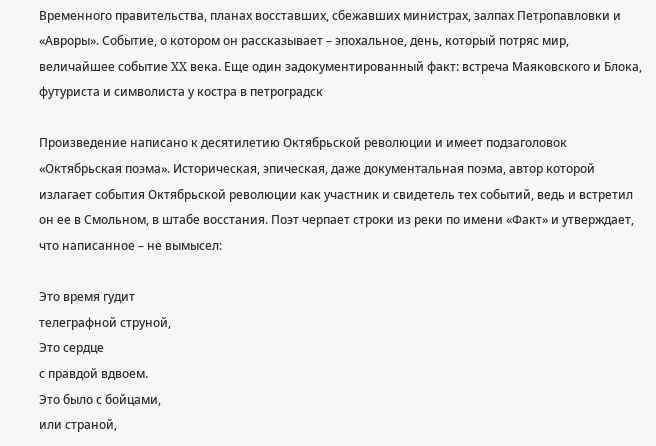Временного правительства, планах восставших, сбежавших министрах, залпах Петропавловки и «Авроры». Событие, о котором он рассказывает – эпохальное, день, который потряс мир, величайшее событие XX века. Еще один задокументированный факт: встреча Маяковского и Блока, футуриста и символиста у костра в петроградск

Произведение написано к десятилетию Октябрьской революции и имеет подзаголовок «Октябрьская поэма». Историческая, эпическая, даже документальная поэма, автор которой излагает события Октябрьской революции как участник и свидетель тех событий, ведь и встретил он ее в Смольном, в штабе восстания. Поэт черпает строки из реки по имени «Факт» и утверждает, что написанное – не вымысел:

Это время гудит
телеграфной струной,
Это сердце
с правдой вдвоем.
Это было с бойцами,
или страной,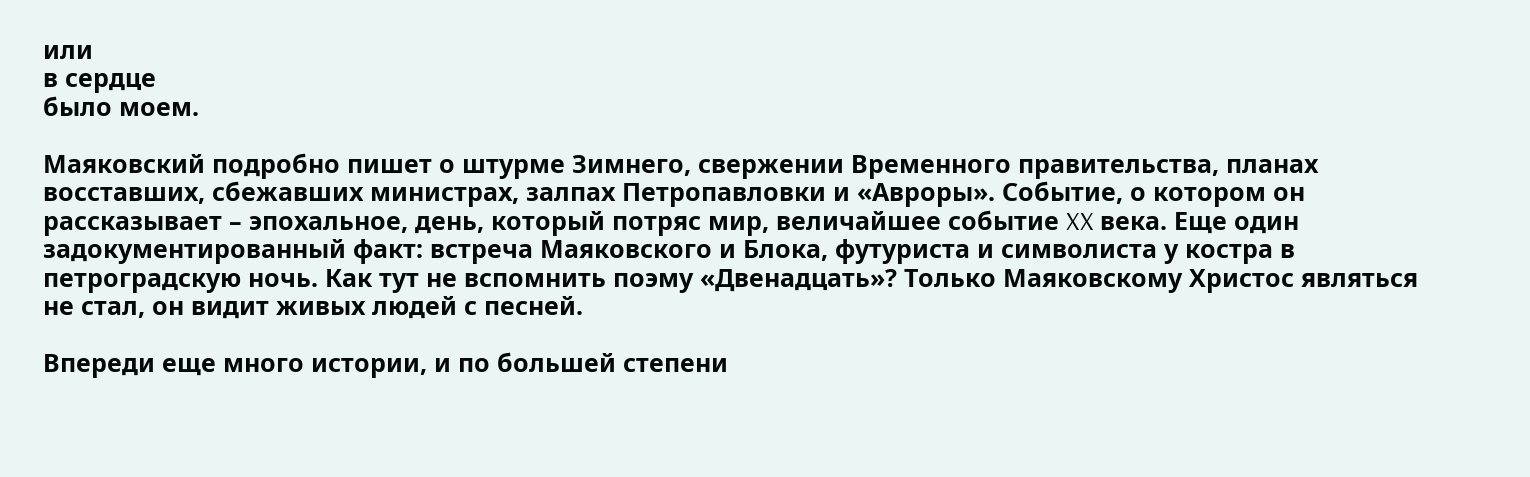или
в сердце
было моем.

Маяковский подробно пишет о штурме Зимнего, свержении Временного правительства, планах восставших, сбежавших министрах, залпах Петропавловки и «Авроры». Событие, о котором он рассказывает – эпохальное, день, который потряс мир, величайшее событие XX века. Еще один задокументированный факт: встреча Маяковского и Блока, футуриста и символиста у костра в петроградскую ночь. Как тут не вспомнить поэму «Двенадцать»? Только Маяковскому Христос являться не стал, он видит живых людей с песней.

Впереди еще много истории, и по большей степени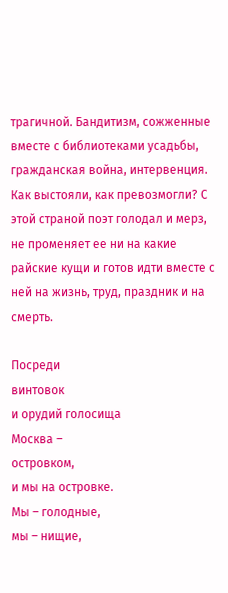трагичной. Бандитизм, сожженные вместе с библиотеками усадьбы, гражданская война, интервенция. Как выстояли, как превозмогли? С этой страной поэт голодал и мерз, не променяет ее ни на какие райские кущи и готов идти вместе с ней на жизнь, труд, праздник и на смерть.

Посреди
винтовок
и орудий голосища
Москва –
островком,
и мы на островке.
Мы – голодные,
мы – нищие,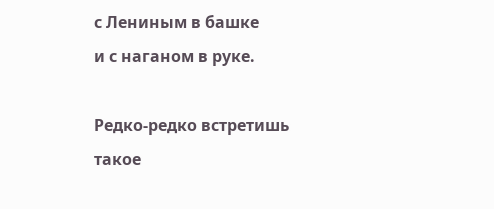с Лениным в башке
и с наганом в руке.

Редко-редко встретишь такое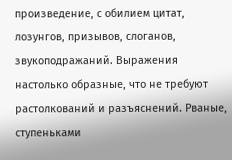произведение, с обилием цитат, лозунгов, призывов, слоганов, звукоподражаний. Выражения настолько образные, что не требуют растолкований и разъяснений. Рваные, ступеньками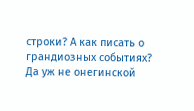строки? А как писать о грандиозных событиях? Да уж не онегинской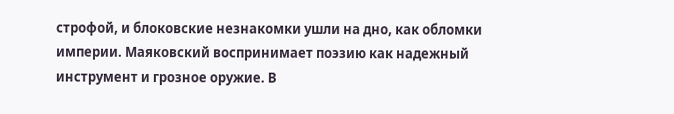строфой, и блоковские незнакомки ушли на дно, как обломки империи. Маяковский воспринимает поэзию как надежный инструмент и грозное оружие. В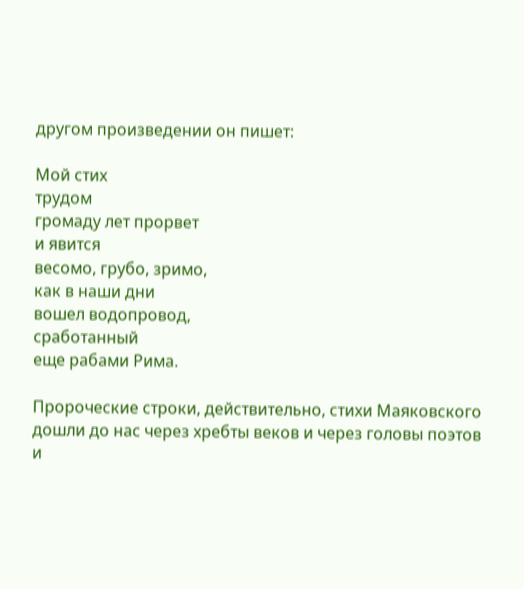другом произведении он пишет:

Мой стих
трудом
громаду лет прорвет
и явится
весомо, грубо, зримо,
как в наши дни
вошел водопровод,
сработанный
еще рабами Рима.

Пророческие строки, действительно, стихи Маяковского дошли до нас через хребты веков и через головы поэтов и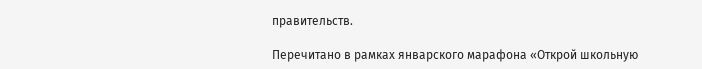правительств.

Перечитано в рамках январского марафона «Открой школьную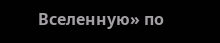Вселенную» по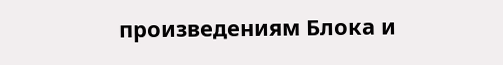произведениям Блока и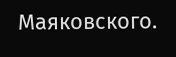Маяковского.